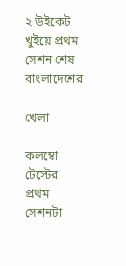২ উইকেট খুইয়ে প্রথম সেশন শেষ বাংলাদেশের

খেলা

কলম্বো টেস্টের প্রথম সেশনটা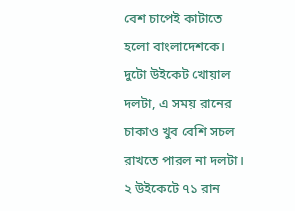বেশ চাপেই কাটাতে হলো বাংলাদেশকে। দুটো উইকেট খোয়াল দলটা, এ সময় রানের চাকাও খুব বেশি সচল রাখতে পারল না দলটা। ২ উইকেটে ৭১ রান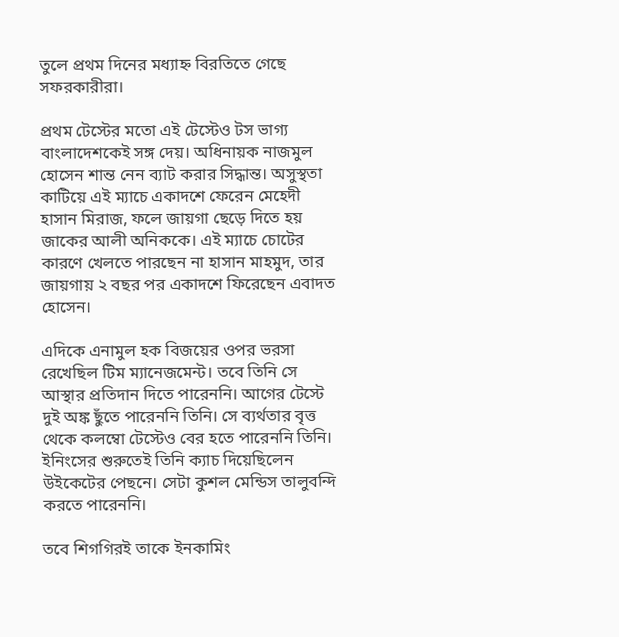তুলে প্রথম দিনের মধ্যাহ্ন বিরতিতে গেছে সফরকারীরা।

প্রথম টেস্টের মতো এই টেস্টেও টস ভাগ্য বাংলাদেশকেই সঙ্গ দেয়। অধিনায়ক নাজমুল হোসেন শান্ত নেন ব্যাট করার সিদ্ধান্ত। অসুস্থতা কাটিয়ে এই ম্যাচে একাদশে ফেরেন মেহেদী হাসান মিরাজ, ফলে জায়গা ছেড়ে দিতে হয় জাকের আলী অনিককে। এই ম্যাচে চোটের কারণে খেলতে পারছেন না হাসান মাহমুদ, তার জায়গায় ২ বছর পর একাদশে ফিরেছেন এবাদত হোসেন।

এদিকে এনামুল হক বিজয়ের ওপর ভরসা রেখেছিল টিম ম্যানেজমেন্ট। তবে তিনি সে আস্থার প্রতিদান দিতে পারেননি। আগের টেস্টে দুই অঙ্ক ছুঁতে পারেননি তিনি। সে ব্যর্থতার বৃত্ত থেকে কলম্বো টেস্টেও বের হতে পারেননি তিনি। ইনিংসের শুরুতেই তিনি ক্যাচ দিয়েছিলেন উইকেটের পেছনে। সেটা কুশল মেন্ডিস তালুবন্দি করতে পারেননি।

তবে শিগগিরই তাকে ইনকামিং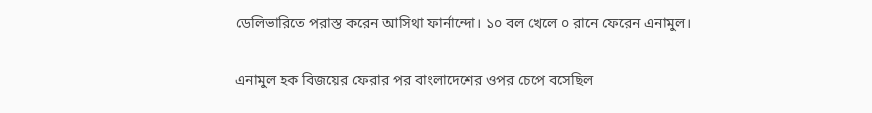ডেলিভারিতে পরাস্ত করেন আসিথা ফার্নান্দো। ১০ বল খেলে ০ রানে ফেরেন এনামুল।

এনামুল হক বিজয়ের ফেরার পর বাংলাদেশের ওপর চেপে বসেছিল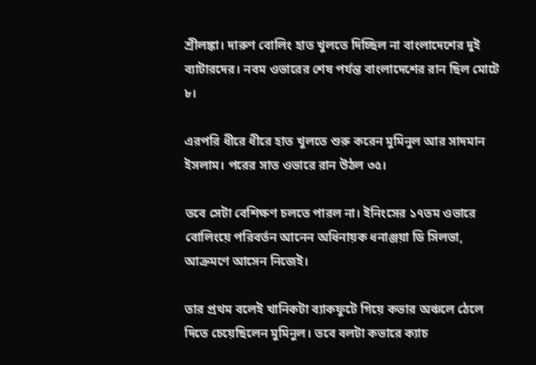শ্রীলঙ্কা। দারুণ বোলিং হাত খুলতে দিচ্ছিল না বাংলাদেশের দুই ব্যাটারদের। নবম ওভারের শেষ পর্যন্ত বাংলাদেশের রান ছিল মোটে ৮।

এরপরি ধীরে ধীরে হাত খুলতে শুরু করেন মুমিনুল আর সাদমান ইসলাম। পরের সাত ওভারে রান উঠল ৩৫।

তবে সেটা বেশিক্ষণ চলতে পারল না। ইনিংসের ১৭তম ওভারে বোলিংয়ে পরিবর্তন আনেন অধিনায়ক ধনাঞ্জয়া ডি সিলভা, আক্রমণে আসেন নিজেই।

তার প্রথম বলেই খানিকটা ব্যাকফুটে গিয়ে কভার অঞ্চলে ঠেলে দিতে চেয়েছিলেন মুমিনুল। তবে বলটা কভারে ক্যাচ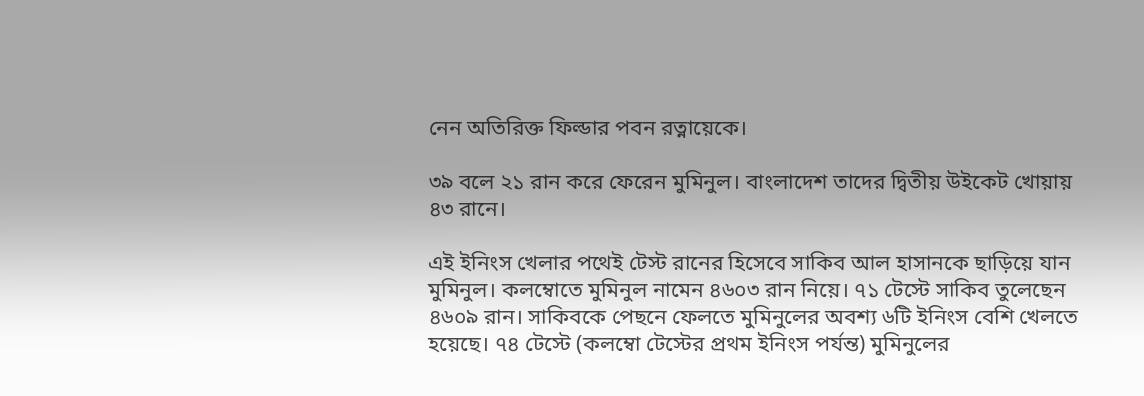নেন অতিরিক্ত ফিল্ডার পবন রত্নায়েকে।

৩৯ বলে ২১ রান করে ফেরেন মুমিনুল। বাংলাদেশ তাদের দ্বিতীয় উইকেট খোয়ায় ৪৩ রানে।

এই ইনিংস খেলার পথেই টেস্ট রানের হিসেবে সাকিব আল হাসানকে ছাড়িয়ে যান মুমিনুল। কলম্বোতে মুমিনুল নামেন ৪৬০৩ রান নিয়ে। ৭১ টেস্টে সাকিব তুলেছেন ৪৬০৯ রান। সাকিবকে পেছনে ফেলতে মুমিনুলের অবশ্য ৬টি ইনিংস বেশি খেলতে হয়েছে। ৭৪ টেস্টে (কলম্বো টেস্টের প্রথম ইনিংস পর্যন্ত) মুমিনুলের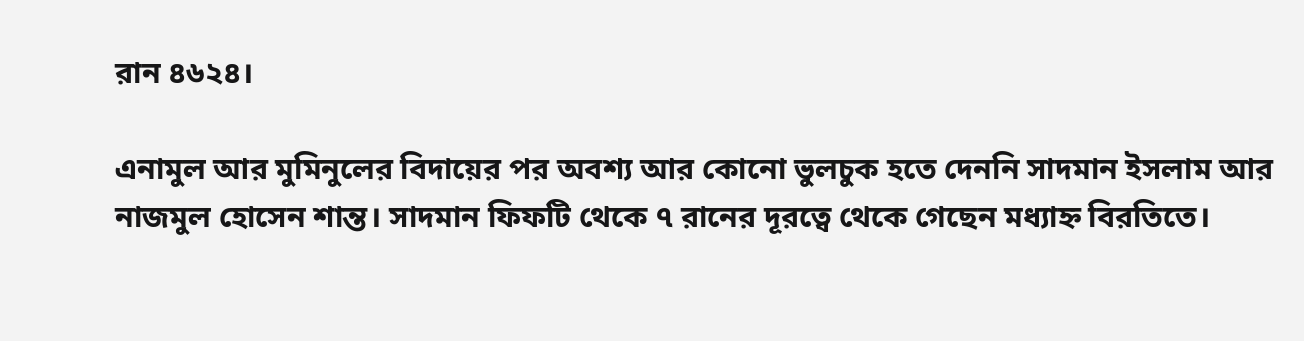রান ৪৬২৪।

এনামুল আর মুমিনুলের বিদায়ের পর অবশ্য আর কোনো ভুলচুক হতে দেননি সাদমান ইসলাম আর নাজমুল হোসেন শান্ত। সাদমান ফিফটি থেকে ৭ রানের দূরত্বে থেকে গেছেন মধ্যাহ্ন বিরতিতে।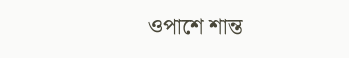ওপাশে শান্ত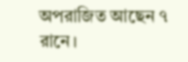অপরাজিত আছেন ৭ রানে।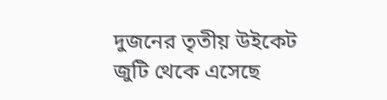দুজনের তৃতীয় উইকেট জুটি থেকে এসেছে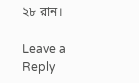২৮ রান।

Leave a Reply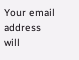Your email address will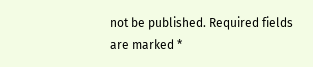not be published. Required fields are marked *